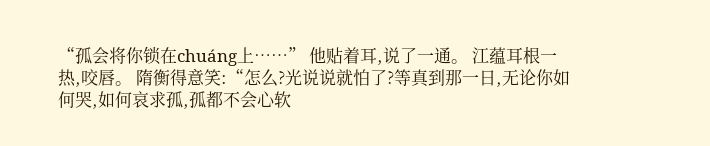“孤会将你锁在chuáng上……” 他贴着耳,说了一通。 江蕴耳根一热,咬唇。 隋衡得意笑:“怎么?光说说就怕了?等真到那一日,无论你如何哭,如何哀求孤,孤都不会心软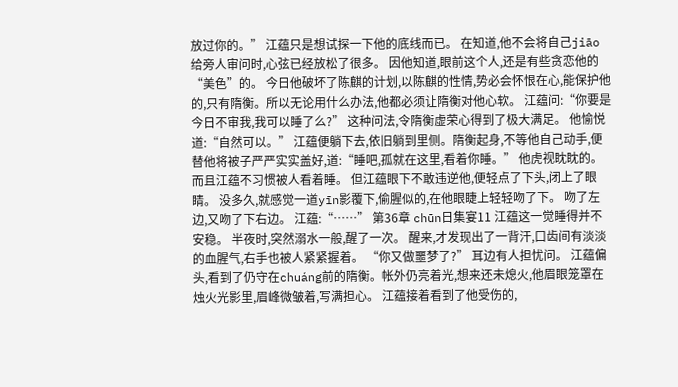放过你的。” 江蕴只是想试探一下他的底线而已。 在知道,他不会将自己jiāo给旁人审问时,心弦已经放松了很多。 因他知道,眼前这个人,还是有些贪恋他的“美色”的。 今日他破坏了陈麒的计划,以陈麒的性情,势必会怀恨在心,能保护他的,只有隋衡。所以无论用什么办法,他都必须让隋衡对他心软。 江蕴问:“你要是今日不审我,我可以睡了么?” 这种问法,令隋衡虚荣心得到了极大满足。 他愉悦道:“自然可以。” 江蕴便躺下去,依旧躺到里侧。隋衡起身,不等他自己动手,便替他将被子严严实实盖好,道:“睡吧,孤就在这里,看着你睡。” 他虎视眈眈的。 而且江蕴不习惯被人看着睡。 但江蕴眼下不敢违逆他,便轻点了下头,闭上了眼睛。 没多久,就感觉一道yīn影覆下,偷腥似的,在他眼睫上轻轻吻了下。 吻了左边,又吻了下右边。 江蕴:“……” 第36章 chūn日集宴11 江蕴这一觉睡得并不安稳。 半夜时,突然溺水一般,醒了一次。 醒来,才发现出了一背汗,口齿间有淡淡的血腥气,右手也被人紧紧握着。 “你又做噩梦了?” 耳边有人担忧问。 江蕴偏头,看到了仍守在chuáng前的隋衡。帐外仍亮着光,想来还未熄火,他眉眼笼罩在烛火光影里,眉峰微皱着,写满担心。 江蕴接着看到了他受伤的,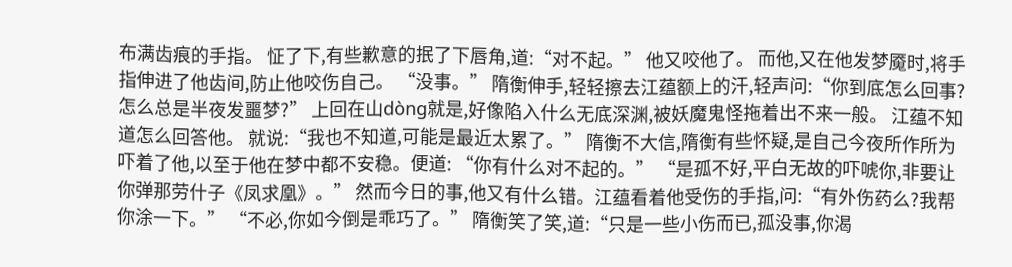布满齿痕的手指。 怔了下,有些歉意的抿了下唇角,道:“对不起。” 他又咬他了。 而他,又在他发梦魇时,将手指伸进了他齿间,防止他咬伤自己。 “没事。” 隋衡伸手,轻轻擦去江蕴额上的汗,轻声问:“你到底怎么回事?怎么总是半夜发噩梦?” 上回在山dòng就是,好像陷入什么无底深渊,被妖魔鬼怪拖着出不来一般。 江蕴不知道怎么回答他。 就说:“我也不知道,可能是最近太累了。” 隋衡不大信,隋衡有些怀疑,是自己今夜所作所为吓着了他,以至于他在梦中都不安稳。便道: “你有什么对不起的。” “是孤不好,平白无故的吓唬你,非要让你弹那劳什子《凤求凰》。” 然而今日的事,他又有什么错。江蕴看着他受伤的手指,问:“有外伤药么?我帮你涂一下。” “不必,你如今倒是乖巧了。” 隋衡笑了笑,道:“只是一些小伤而已,孤没事,你渴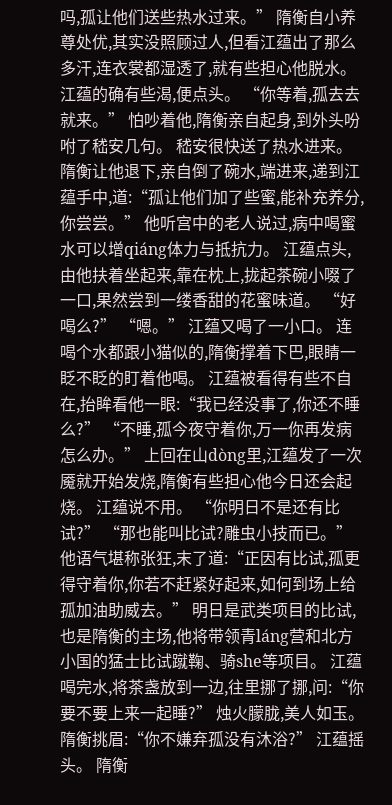吗,孤让他们送些热水过来。” 隋衡自小养尊处优,其实没照顾过人,但看江蕴出了那么多汗,连衣裳都湿透了,就有些担心他脱水。 江蕴的确有些渴,便点头。 “你等着,孤去去就来。” 怕吵着他,隋衡亲自起身,到外头吩咐了嵇安几句。 嵇安很快送了热水进来。 隋衡让他退下,亲自倒了碗水,端进来,递到江蕴手中,道:“孤让他们加了些蜜,能补充养分,你尝尝。” 他听宫中的老人说过,病中喝蜜水可以增qiáng体力与抵抗力。 江蕴点头,由他扶着坐起来,靠在枕上,拢起茶碗小啜了一口,果然尝到一缕香甜的花蜜味道。 “好喝么?” “嗯。” 江蕴又喝了一小口。 连喝个水都跟小猫似的,隋衡撑着下巴,眼睛一眨不眨的盯着他喝。 江蕴被看得有些不自在,抬眸看他一眼:“我已经没事了,你还不睡么?” “不睡,孤今夜守着你,万一你再发病怎么办。” 上回在山dòng里,江蕴发了一次魇就开始发烧,隋衡有些担心他今日还会起烧。 江蕴说不用。 “你明日不是还有比试?” “那也能叫比试?雕虫小技而已。” 他语气堪称张狂,末了道:“正因有比试,孤更得守着你,你若不赶紧好起来,如何到场上给孤加油助威去。” 明日是武类项目的比试,也是隋衡的主场,他将带领青láng营和北方小国的猛士比试蹴鞠、骑she等项目。 江蕴喝完水,将茶盏放到一边,往里挪了挪,问:“你要不要上来一起睡?” 烛火朦胧,美人如玉。 隋衡挑眉:“你不嫌弃孤没有沐浴?” 江蕴摇头。 隋衡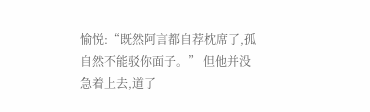愉悦:“既然阿言都自荐枕席了,孤自然不能驳你面子。” 但他并没急着上去,道了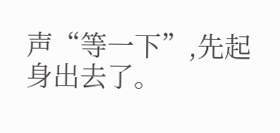声“等一下”,先起身出去了。